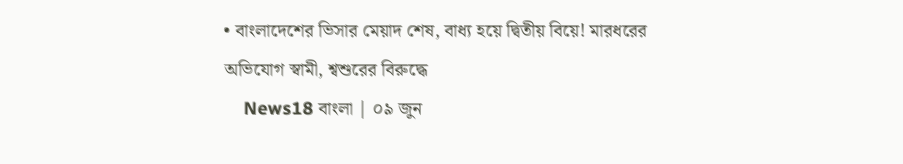• বাংলাদেশের ভিসার মেয়াদ শেষ, বাধ্য হয়ে দ্বিতীয় বিয়ে! মারধরের অভিযোগ স্বামী, শ্বশুরের বিরুদ্ধে
    News18 বাংলা | ০৯ জুন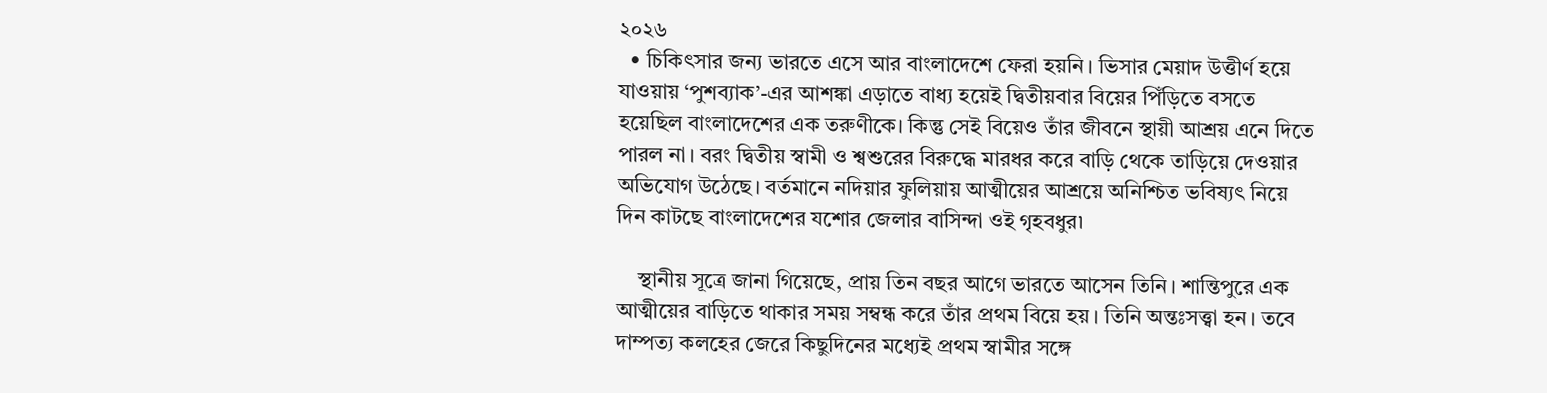২০২৬
  • চিকিৎসার জন্য ভারতে এসে আর বাংলাদেশে ফেরা হয়নি। ভিসার মেয়াদ উত্তীর্ণ হয়ে যাওয়ায় ‘পুশব্যাক’-এর আশঙ্কা এড়াতে বাধ্য হয়েই দ্বিতীয়বার বিয়ের পিঁড়িতে বসতে হয়েছিল বাংলাদেশের এক তরুণীকে। কিন্তু সেই বিয়েও তাঁর জীবনে স্থায়ী আশ্রয় এনে দিতে পারল না। বরং দ্বিতীয় স্বামী ও শ্বশুরের বিরুদ্ধে মারধর করে বাড়ি থেকে তাড়িয়ে দেওয়ার অভিযোগ উঠেছে। বর্তমানে নদিয়ার ফুলিয়ায় আত্মীয়ের আশ্রয়ে অনিশ্চিত ভবিষ্যৎ নিয়ে দিন কাটছে বাংলাদেশের যশোর জেলার বাসিন্দা ওই গৃহবধুর৷

    স্থানীয় সূত্রে জানা গিয়েছে, প্রায় তিন বছর আগে ভারতে আসেন তিনি। শান্তিপুরে এক আত্মীয়ের বাড়িতে থাকার সময় সম্বন্ধ করে তাঁর প্রথম বিয়ে হয়। তিনি অন্তঃসত্ত্বা হন। তবে দাম্পত্য কলহের জেরে কিছুদিনের মধ্যেই প্রথম স্বামীর সঙ্গে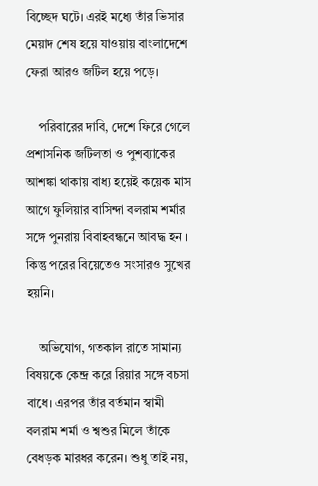বিচ্ছেদ ঘটে। এরই মধ্যে তাঁর ভিসার মেয়াদ শেষ হয়ে যাওয়ায় বাংলাদেশে ফেরা আরও জটিল হয়ে পড়ে।

    পরিবারের দাবি, দেশে ফিরে গেলে প্রশাসনিক জটিলতা ও পুশব্যাকের আশঙ্কা থাকায় বাধ্য হয়েই কয়েক মাস আগে ফুলিয়ার বাসিন্দা বলরাম শর্মার সঙ্গে পুনরায় বিবাহবন্ধনে আবদ্ধ হন । কিন্তু পরের বিয়েতেও সংসারও সুখের হয়নি।

    অভিযোগ, গতকাল রাতে সামান্য বিষয়কে কেন্দ্র করে রিয়ার সঙ্গে বচসা বাধে। এরপর তাঁর বর্তমান স্বামী বলরাম শর্মা ও শ্বশুর মিলে তাঁকে বেধড়ক মারধর করেন। শুধু তাই নয়,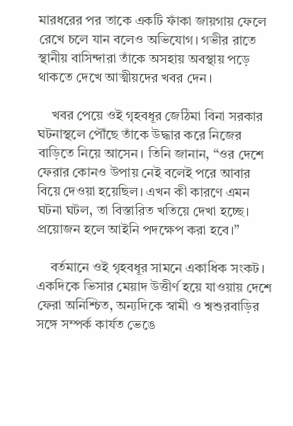মারধরের পর তাকে একটি ফাঁকা জায়গায় ফেলে রেখে চলে যান বলেও অভিযোগ। গভীর রাতে স্থানীয় বাসিন্দারা তাঁকে অসহায় অবস্থায় পড়ে থাকতে দেখে আত্মীয়দের খবর দেন।

    খবর পেয়ে ওই গৃহবধূর জেঠিমা বিনা সরকার ঘটনাস্থলে পৌঁছে তাঁকে উদ্ধার করে নিজের বাড়িতে নিয়ে আসেন। তিনি জানান, “ওর দেশে ফেরার কোনও উপায় নেই বলেই পরে আবার বিয়ে দেওয়া হয়েছিল। এখন কী কারণে এমন ঘটনা ঘটল, তা বিস্তারিত খতিয়ে দেখা হচ্ছে। প্রয়োজন হলে আইনি পদক্ষেপ করা হবে।”

    বর্তমানে ওই গৃহবধূর সামনে একাধিক সংকট। একদিকে ভিসার মেয়াদ উত্তীর্ণ হয়ে যাওয়ায় দেশে ফেরা অনিশ্চিত, অন্যদিকে স্বামী ও শ্বশুরবাড়ির সঙ্গে সম্পর্ক কার্যত ভেঙে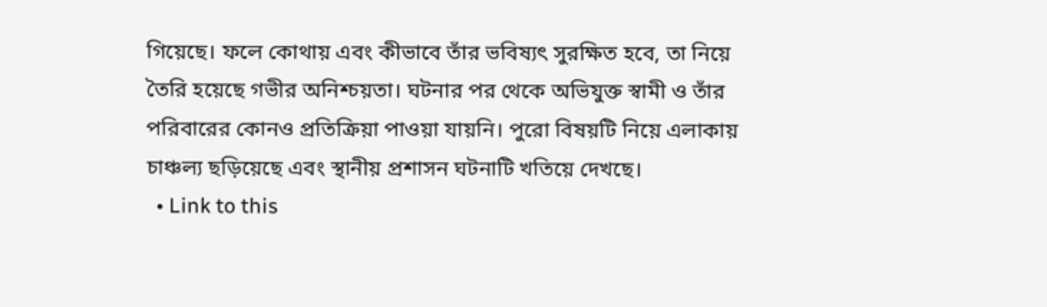গিয়েছে। ফলে কোথায় এবং কীভাবে তাঁর ভবিষ্যৎ সুরক্ষিত হবে, তা নিয়ে তৈরি হয়েছে গভীর অনিশ্চয়তা। ঘটনার পর থেকে অভিযুক্ত স্বামী ও তাঁর পরিবারের কোনও প্রতিক্রিয়া পাওয়া যায়নি। পুরো বিষয়টি নিয়ে এলাকায় চাঞ্চল্য ছড়িয়েছে এবং স্থানীয় প্রশাসন ঘটনাটি খতিয়ে দেখছে।
  • Link to this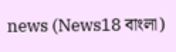news (News18 বাংলা)